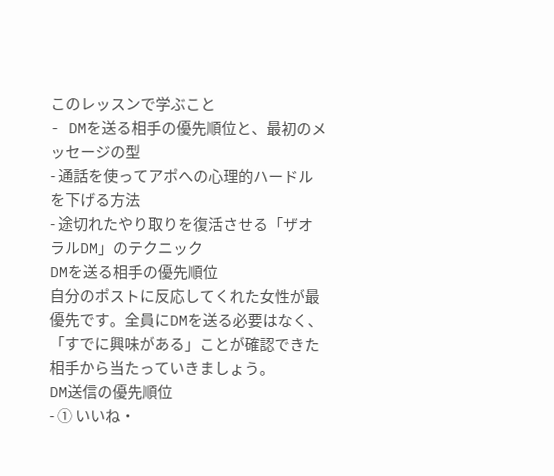このレッスンで学ぶこと
- DMを送る相手の優先順位と、最初のメッセージの型
- 通話を使ってアポへの心理的ハードルを下げる方法
- 途切れたやり取りを復活させる「ザオラルDM」のテクニック
DMを送る相手の優先順位
自分のポストに反応してくれた女性が最優先です。全員にDMを送る必要はなく、「すでに興味がある」ことが確認できた相手から当たっていきましょう。
DM送信の優先順位
- ① いいね・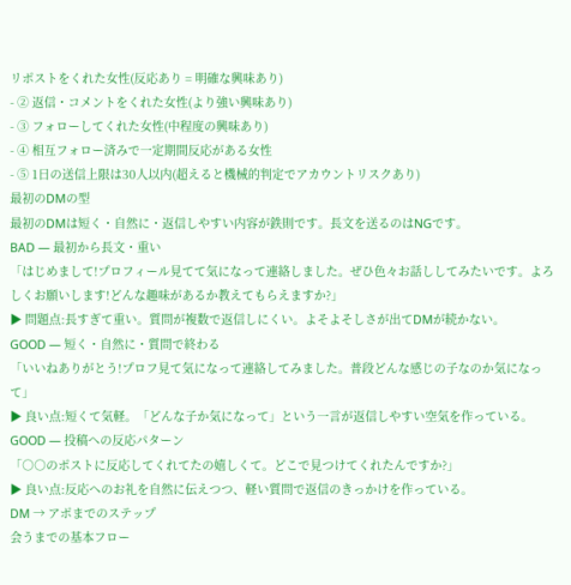リポストをくれた女性(反応あり = 明確な興味あり)
- ② 返信・コメントをくれた女性(より強い興味あり)
- ③ フォローしてくれた女性(中程度の興味あり)
- ④ 相互フォロー済みで一定期間反応がある女性
- ⑤ 1日の送信上限は30人以内(超えると機械的判定でアカウントリスクあり)
最初のDMの型
最初のDMは短く・自然に・返信しやすい内容が鉄則です。長文を送るのはNGです。
BAD — 最初から長文・重い
「はじめまして!プロフィール見てて気になって連絡しました。ぜひ色々お話ししてみたいです。よろしくお願いします!どんな趣味があるか教えてもらえますか?」
▶ 問題点:長すぎて重い。質問が複数で返信しにくい。よそよそしさが出てDMが続かない。
GOOD — 短く・自然に・質問で終わる
「いいねありがとう!プロフ見て気になって連絡してみました。普段どんな感じの子なのか気になって」
▶ 良い点:短くて気軽。「どんな子か気になって」という一言が返信しやすい空気を作っている。
GOOD — 投稿への反応パターン
「○○のポストに反応してくれてたの嬉しくて。どこで見つけてくれたんですか?」
▶ 良い点:反応へのお礼を自然に伝えつつ、軽い質問で返信のきっかけを作っている。
DM → アポまでのステップ
会うまでの基本フロー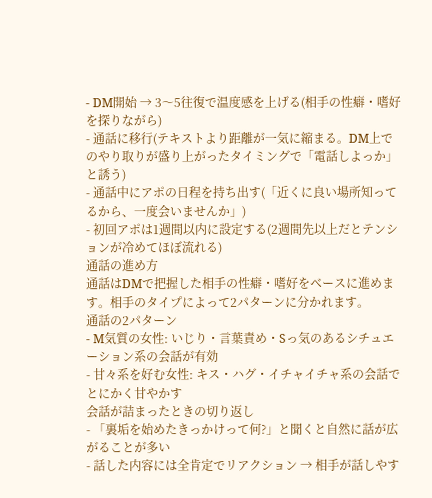- DM開始 → 3〜5往復で温度感を上げる(相手の性癖・嗜好を探りながら)
- 通話に移行(テキストより距離が一気に縮まる。DM上でのやり取りが盛り上がったタイミングで「電話しよっか」と誘う)
- 通話中にアポの日程を持ち出す(「近くに良い場所知ってるから、一度会いませんか」)
- 初回アポは1週間以内に設定する(2週間先以上だとテンションが冷めてほぼ流れる)
通話の進め方
通話はDMで把握した相手の性癖・嗜好をベースに進めます。相手のタイプによって2パターンに分かれます。
通話の2パターン
- M気質の女性: いじり・言葉責め・Sっ気のあるシチュエーション系の会話が有効
- 甘々系を好む女性: キス・ハグ・イチャイチャ系の会話でとにかく甘やかす
会話が詰まったときの切り返し
- 「裏垢を始めたきっかけって何?」と聞くと自然に話が広がることが多い
- 話した内容には全肯定でリアクション → 相手が話しやす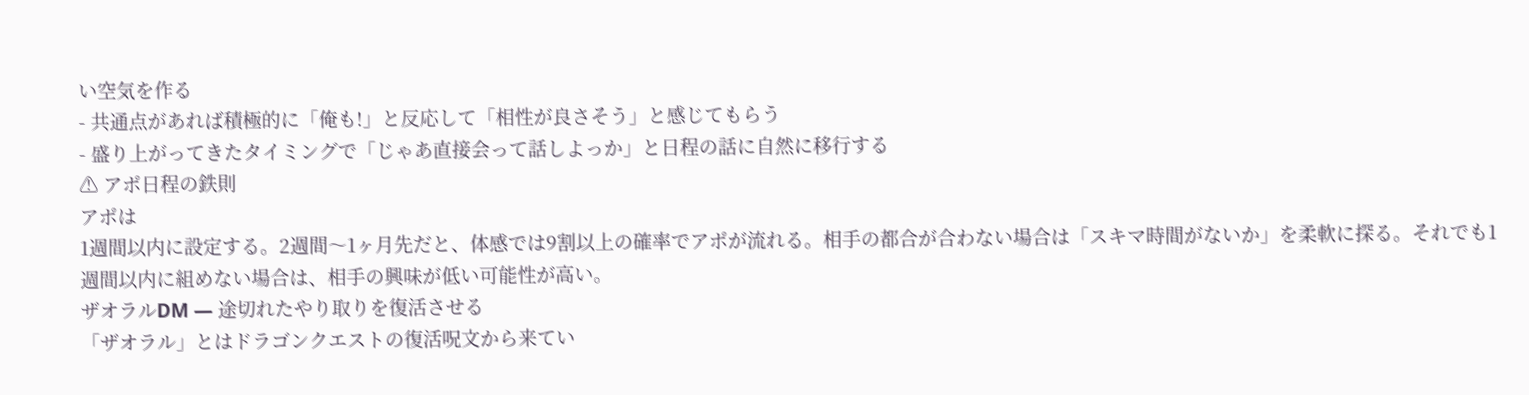い空気を作る
- 共通点があれば積極的に「俺も!」と反応して「相性が良さそう」と感じてもらう
- 盛り上がってきたタイミングで「じゃあ直接会って話しよっか」と日程の話に自然に移行する
⚠ アポ日程の鉄則
アポは
1週間以内に設定する。2週間〜1ヶ月先だと、体感では9割以上の確率でアポが流れる。相手の都合が合わない場合は「スキマ時間がないか」を柔軟に探る。それでも1週間以内に組めない場合は、相手の興味が低い可能性が高い。
ザオラルDM — 途切れたやり取りを復活させる
「ザオラル」とはドラゴンクエストの復活呪文から来てい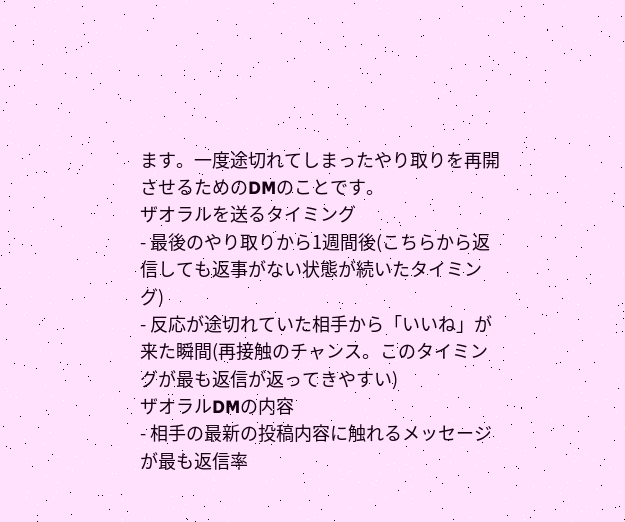ます。一度途切れてしまったやり取りを再開させるためのDMのことです。
ザオラルを送るタイミング
- 最後のやり取りから1週間後(こちらから返信しても返事がない状態が続いたタイミング)
- 反応が途切れていた相手から「いいね」が来た瞬間(再接触のチャンス。このタイミングが最も返信が返ってきやすい)
ザオラルDMの内容
- 相手の最新の投稿内容に触れるメッセージが最も返信率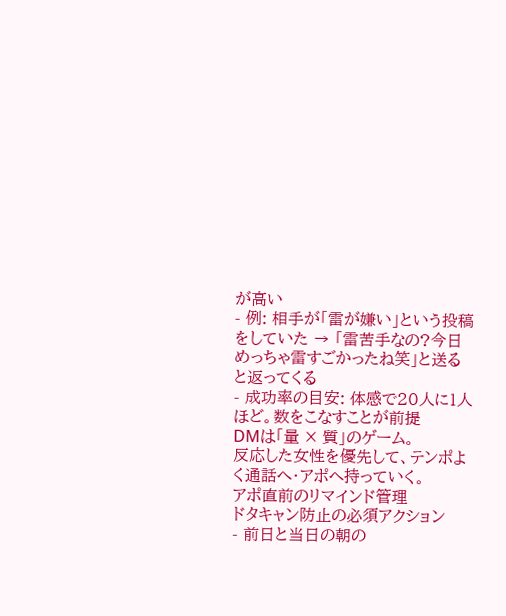が高い
- 例: 相手が「雷が嫌い」という投稿をしていた → 「雷苦手なの?今日めっちゃ雷すごかったね笑」と送ると返ってくる
- 成功率の目安: 体感で20人に1人ほど。数をこなすことが前提
DMは「量 × 質」のゲーム。
反応した女性を優先して、テンポよく通話へ・アポへ持っていく。
アポ直前のリマインド管理
ドタキャン防止の必須アクション
- 前日と当日の朝の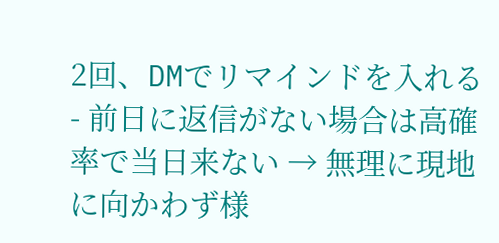2回、DMでリマインドを入れる
- 前日に返信がない場合は高確率で当日来ない → 無理に現地に向かわず様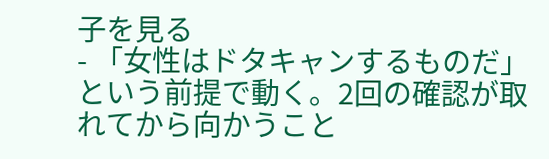子を見る
- 「女性はドタキャンするものだ」という前提で動く。2回の確認が取れてから向かうこと